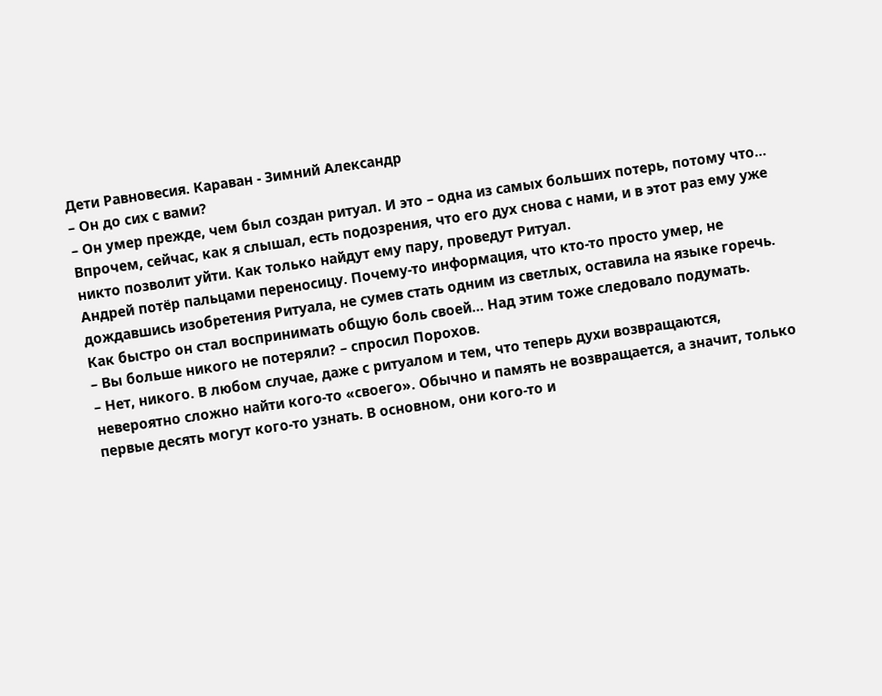Дети Равновесия. Караван - Зимний Александр
– Он до сих с вами?
– Он умер прежде, чем был создан ритуал. И это – одна из самых больших потерь, потому что… Впрочем, сейчас, как я слышал, есть подозрения, что его дух снова с нами, и в этот раз ему уже никто позволит уйти. Как только найдут ему пару, проведут Ритуал.
Андрей потёр пальцами переносицу. Почему-то информация, что кто-то просто умер, не дождавшись изобретения Ритуала, не сумев стать одним из светлых, оставила на языке горечь. Как быстро он стал воспринимать общую боль своей… Над этим тоже следовало подумать.
– Вы больше никого не потеряли? – спросил Порохов.
– Нет, никого. В любом случае, даже с ритуалом и тем, что теперь духи возвращаются, невероятно сложно найти кого-то «своего». Обычно и память не возвращается, а значит, только первые десять могут кого-то узнать. В основном, они кого-то и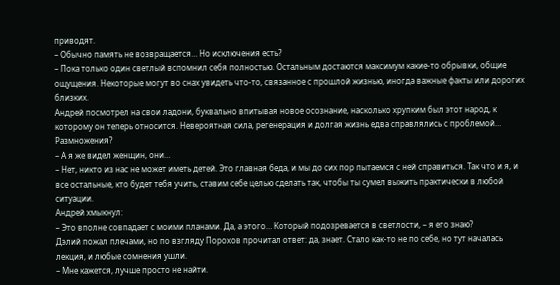приводят.
– Обычно память не возвращается… Но исключения есть?
– Пока только один светлый вспомнил себя полностью. Остальным достаются максимум какие-то обрывки, общие ощущения. Некоторые могут во снах увидеть что-то, связанное с прошлой жизнью, иногда важные факты или дорогих близких.
Андрей посмотрел на свои ладони, буквально впитывая новое осознание, насколько хрупким был этот народ, к которому он теперь относится. Невероятная сила, регенерация и долгая жизнь едва справлялись с проблемой… Размножения?
– А я же видел женщин, они…
– Нет, никто из нас не может иметь детей. Это главная беда, и мы до сих пор пытаемся с ней справиться. Так что и я, и все остальные, кто будет тебя учить, ставим себе целью сделать так, чтобы ты сумел выжить практически в любой ситуации.
Андрей хмыкнул:
– Это вполне совпадает с моими планами. Да, а этого… Который подозревается в светлости, – я его знаю?
Дэлий пожал плечами, но по взгляду Порохов прочитал ответ: да, знает. Стало как-то не по себе, но тут началась лекция, и любые сомнения ушли.
– Мне кажется, лучше просто не найти.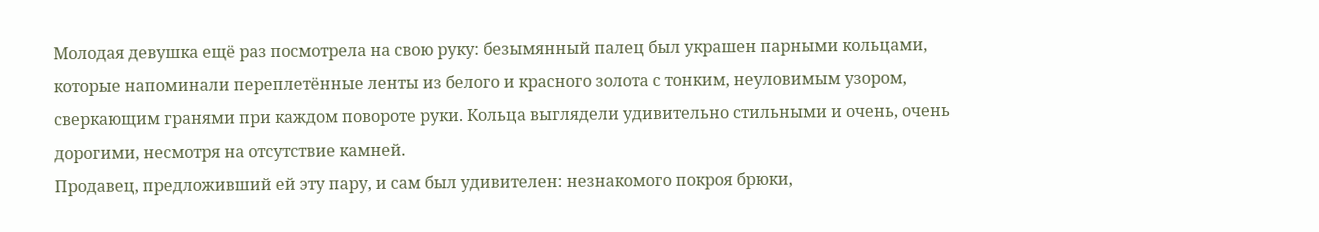Молодая девушка ещё раз посмотрела на свою руку: безымянный палец был украшен парными кольцами, которые напоминали переплетённые ленты из белого и красного золота с тонким, неуловимым узором, сверкающим гранями при каждом повороте руки. Кольца выглядели удивительно стильными и очень, очень дорогими, несмотря на отсутствие камней.
Продавец, предложивший ей эту пару, и сам был удивителен: незнакомого покроя брюки,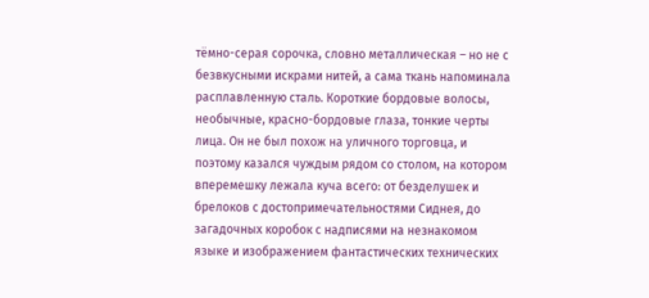тёмно-серая сорочка, словно металлическая – но не с безвкусными искрами нитей, а сама ткань напоминала расплавленную сталь. Короткие бордовые волосы, необычные, красно-бордовые глаза, тонкие черты лица. Он не был похож на уличного торговца, и поэтому казался чуждым рядом со столом, на котором вперемешку лежала куча всего: от безделушек и брелоков с достопримечательностями Сиднея, до загадочных коробок с надписями на незнакомом языке и изображением фантастических технических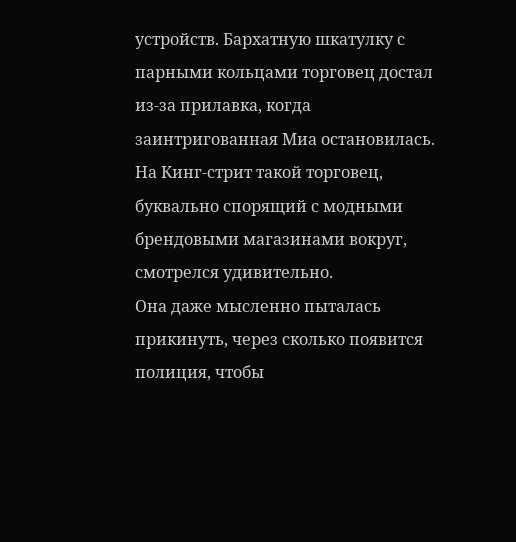устройств. Бархатную шкатулку с парными кольцами торговец достал из-за прилавка, когда заинтригованная Миа остановилась. На Кинг-стрит такой торговец, буквально спорящий с модными брендовыми магазинами вокруг, смотрелся удивительно.
Она даже мысленно пыталась прикинуть, через сколько появится полиция, чтобы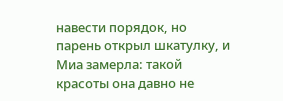навести порядок, но парень открыл шкатулку, и Миа замерла: такой красоты она давно не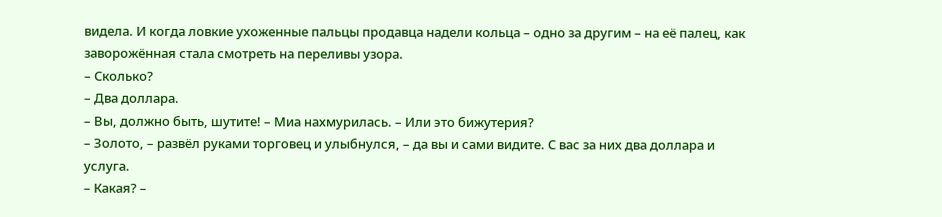видела. И когда ловкие ухоженные пальцы продавца надели кольца – одно за другим – на её палец, как заворожённая стала смотреть на переливы узора.
– Сколько?
– Два доллара.
– Вы, должно быть, шутите! – Миа нахмурилась. – Или это бижутерия?
– Золото, – развёл руками торговец и улыбнулся, – да вы и сами видите. С вас за них два доллара и услуга.
– Какая? –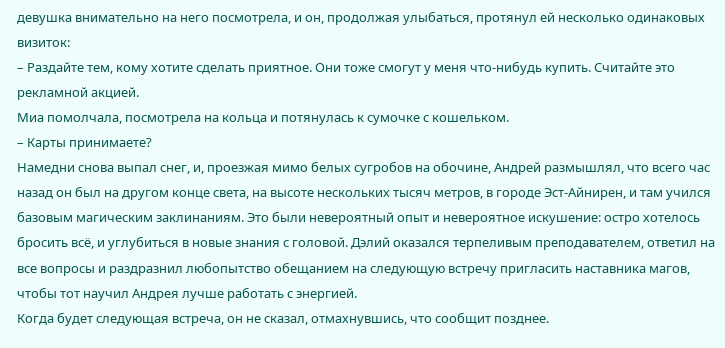девушка внимательно на него посмотрела, и он, продолжая улыбаться, протянул ей несколько одинаковых визиток:
– Раздайте тем, кому хотите сделать приятное. Они тоже смогут у меня что-нибудь купить. Считайте это рекламной акцией.
Миа помолчала, посмотрела на кольца и потянулась к сумочке с кошельком.
– Карты принимаете?
Намедни снова выпал снег, и, проезжая мимо белых сугробов на обочине, Андрей размышлял, что всего час назад он был на другом конце света, на высоте нескольких тысяч метров, в городе Эст-Айнирен, и там учился базовым магическим заклинаниям. Это были невероятный опыт и невероятное искушение: остро хотелось бросить всё, и углубиться в новые знания с головой. Дэлий оказался терпеливым преподавателем, ответил на все вопросы и раздразнил любопытство обещанием на следующую встречу пригласить наставника магов, чтобы тот научил Андрея лучше работать с энергией.
Когда будет следующая встреча, он не сказал, отмахнувшись, что сообщит позднее.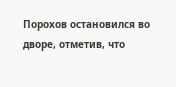Порохов остановился во дворе, отметив, что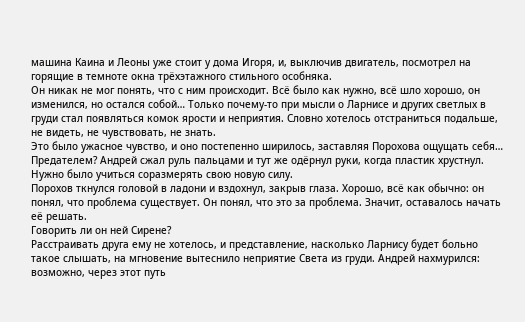машина Каина и Леоны уже стоит у дома Игоря, и, выключив двигатель, посмотрел на горящие в темноте окна трёхэтажного стильного особняка.
Он никак не мог понять, что с ним происходит. Всё было как нужно, всё шло хорошо, он изменился, но остался собой… Только почему-то при мысли о Ларнисе и других светлых в груди стал появляться комок ярости и неприятия. Словно хотелось отстраниться подальше, не видеть, не чувствовать, не знать.
Это было ужасное чувство, и оно постепенно ширилось, заставляя Порохова ощущать себя… Предателем? Андрей сжал руль пальцами и тут же одёрнул руки, когда пластик хрустнул. Нужно было учиться соразмерять свою новую силу.
Порохов ткнулся головой в ладони и вздохнул, закрыв глаза. Хорошо, всё как обычно: он понял, что проблема существует. Он понял, что это за проблема. Значит, оставалось начать её решать.
Говорить ли он ней Сирене?
Расстраивать друга ему не хотелось, и представление, насколько Ларнису будет больно такое слышать, на мгновение вытеснило неприятие Света из груди. Андрей нахмурился: возможно, через этот путь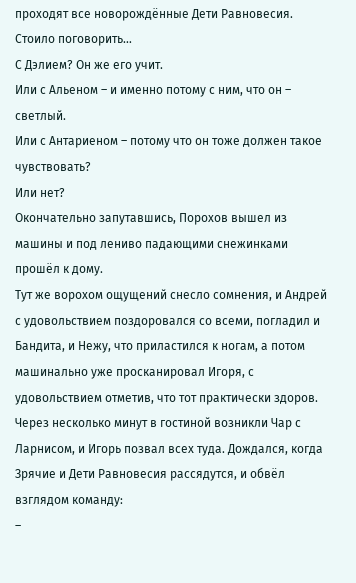проходят все новорождённые Дети Равновесия. Стоило поговорить…
С Дэлием? Он же его учит.
Или с Альеном – и именно потому с ним, что он – светлый.
Или с Антариеном – потому что он тоже должен такое чувствовать?
Или нет?
Окончательно запутавшись, Порохов вышел из машины и под лениво падающими снежинками прошёл к дому.
Тут же ворохом ощущений снесло сомнения, и Андрей с удовольствием поздоровался со всеми, погладил и Бандита, и Нежу, что приластился к ногам, а потом машинально уже просканировал Игоря, с удовольствием отметив, что тот практически здоров.
Через несколько минут в гостиной возникли Чар с Ларнисом, и Игорь позвал всех туда. Дождался, когда Зрячие и Дети Равновесия рассядутся, и обвёл взглядом команду:
–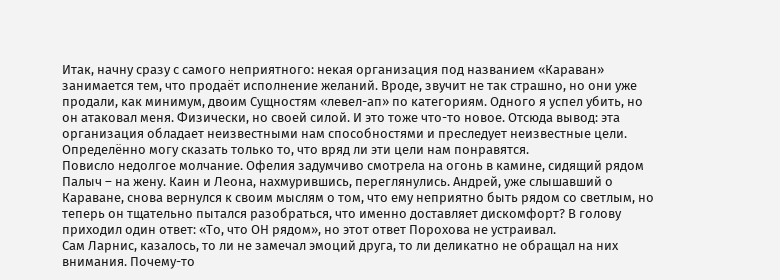Итак, начну сразу с самого неприятного: некая организация под названием «Караван» занимается тем, что продаёт исполнение желаний. Вроде, звучит не так страшно, но они уже продали, как минимум, двоим Сущностям «левел-ап» по категориям. Одного я успел убить, но он атаковал меня. Физически, но своей силой. И это тоже что-то новое. Отсюда вывод: эта организация обладает неизвестными нам способностями и преследует неизвестные цели. Определённо могу сказать только то, что вряд ли эти цели нам понравятся.
Повисло недолгое молчание. Офелия задумчиво смотрела на огонь в камине, сидящий рядом Палыч – на жену. Каин и Леона, нахмурившись, переглянулись. Андрей, уже слышавший о Караване, снова вернулся к своим мыслям о том, что ему неприятно быть рядом со светлым, но теперь он тщательно пытался разобраться, что именно доставляет дискомфорт? В голову приходил один ответ: «То, что ОН рядом», но этот ответ Порохова не устраивал.
Сам Ларнис, казалось, то ли не замечал эмоций друга, то ли деликатно не обращал на них внимания. Почему-то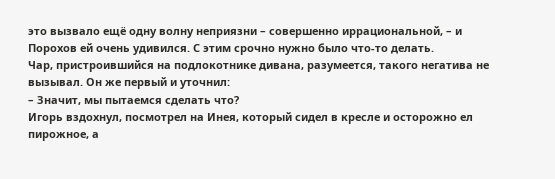это вызвало ещё одну волну неприязни – совершенно иррациональной, – и Порохов ей очень удивился. С этим срочно нужно было что-то делать.
Чар, пристроившийся на подлокотнике дивана, разумеется, такого негатива не вызывал. Он же первый и уточнил:
– Значит, мы пытаемся сделать что?
Игорь вздохнул, посмотрел на Инея, который сидел в кресле и осторожно ел пирожное, а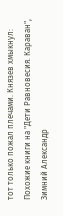тот только пожал плечами. Князев хмыкнул:
Похожие книги на "Дети Равновесия. Караван", Зимний Александр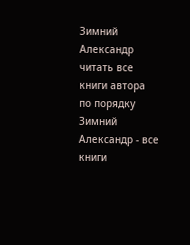Зимний Александр читать все книги автора по порядку
Зимний Александр - все книги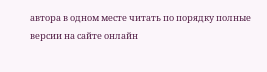автора в одном месте читать по порядку полные версии на сайте онлайн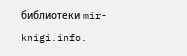библиотеки mir-knigi.info.